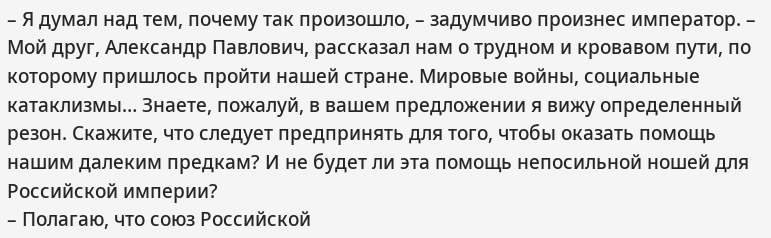– Я думал над тем, почему так произошло, – задумчиво произнес император. – Мой друг, Александр Павлович, рассказал нам о трудном и кровавом пути, по которому пришлось пройти нашей стране. Мировые войны, социальные катаклизмы… Знаете, пожалуй, в вашем предложении я вижу определенный резон. Скажите, что следует предпринять для того, чтобы оказать помощь нашим далеким предкам? И не будет ли эта помощь непосильной ношей для Российской империи?
– Полагаю, что союз Российской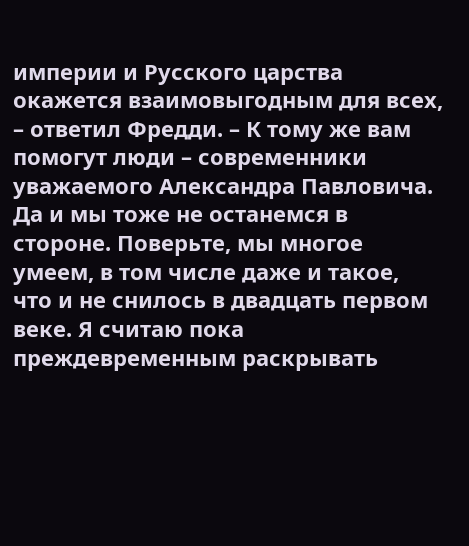империи и Русского царства окажется взаимовыгодным для всех, – ответил Фредди. – К тому же вам помогут люди – современники уважаемого Александра Павловича. Да и мы тоже не останемся в стороне. Поверьте, мы многое умеем, в том числе даже и такое, что и не снилось в двадцать первом веке. Я считаю пока преждевременным раскрывать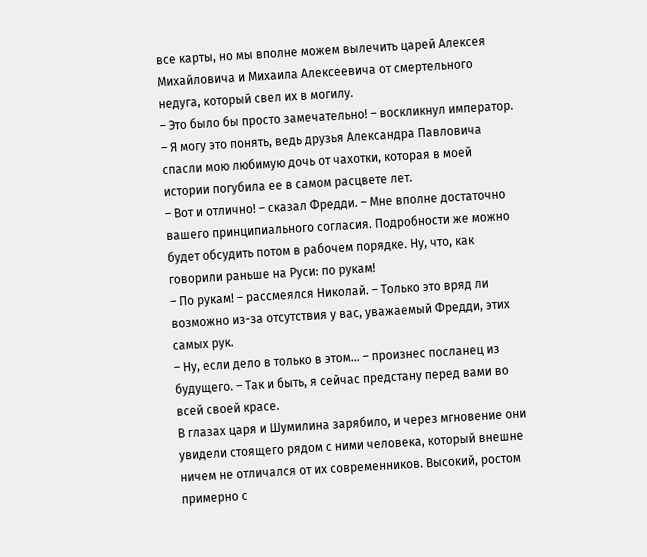все карты, но мы вполне можем вылечить царей Алексея Михайловича и Михаила Алексеевича от смертельного недуга, который свел их в могилу.
– Это было бы просто замечательно! – воскликнул император. – Я могу это понять, ведь друзья Александра Павловича спасли мою любимую дочь от чахотки, которая в моей истории погубила ее в самом расцвете лет.
– Вот и отлично! – сказал Фредди. – Мне вполне достаточно вашего принципиального согласия. Подробности же можно будет обсудить потом в рабочем порядке. Ну, что, как говорили раньше на Руси: по рукам!
– По рукам! – рассмеялся Николай. – Только это вряд ли возможно из-за отсутствия у вас, уважаемый Фредди, этих самых рук.
– Ну, если дело в только в этом… – произнес посланец из будущего. – Так и быть, я сейчас предстану перед вами во всей своей красе.
В глазах царя и Шумилина зарябило, и через мгновение они увидели стоящего рядом с ними человека, который внешне ничем не отличался от их современников. Высокий, ростом примерно с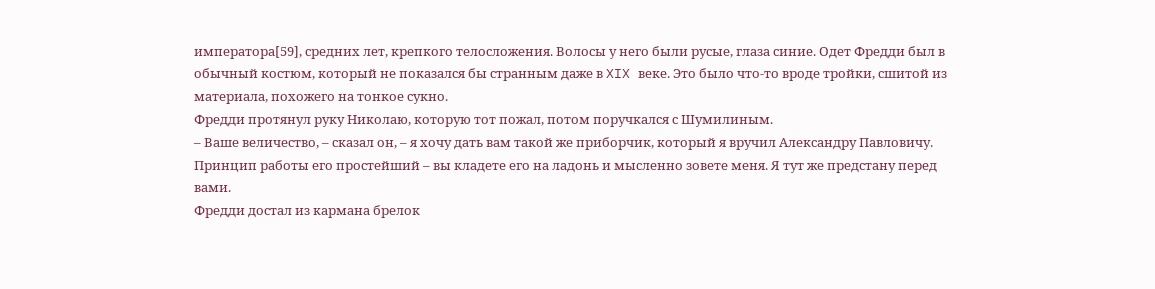императора[59], средних лет, крепкого телосложения. Волосы у него были русые, глаза синие. Одет Фредди был в обычный костюм, который не показался бы странным даже в XIX веке. Это было что-то вроде тройки, сшитой из материала, похожего на тонкое сукно.
Фредди протянул руку Николаю, которую тот пожал, потом поручкался с Шумилиным.
– Ваше величество, – сказал он, – я хочу дать вам такой же приборчик, который я вручил Александру Павловичу. Принцип работы его простейший – вы кладете его на ладонь и мысленно зовете меня. Я тут же предстану перед вами.
Фредди достал из кармана брелок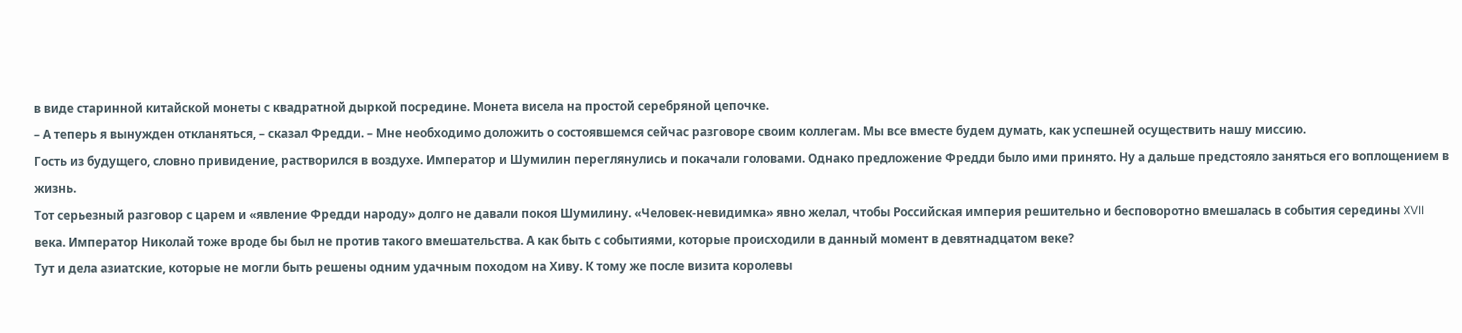в виде старинной китайской монеты с квадратной дыркой посредине. Монета висела на простой серебряной цепочке.
– А теперь я вынужден откланяться, – сказал Фредди. – Мне необходимо доложить о состоявшемся сейчас разговоре своим коллегам. Мы все вместе будем думать, как успешней осуществить нашу миссию.
Гость из будущего, словно привидение, растворился в воздухе. Император и Шумилин переглянулись и покачали головами. Однако предложение Фредди было ими принято. Ну а дальше предстояло заняться его воплощением в жизнь.
Тот серьезный разговор с царем и «явление Фредди народу» долго не давали покоя Шумилину. «Человек-невидимка» явно желал, чтобы Российская империя решительно и бесповоротно вмешалась в события середины XVII века. Император Николай тоже вроде бы был не против такого вмешательства. А как быть с событиями, которые происходили в данный момент в девятнадцатом веке?
Тут и дела азиатские, которые не могли быть решены одним удачным походом на Хиву. К тому же после визита королевы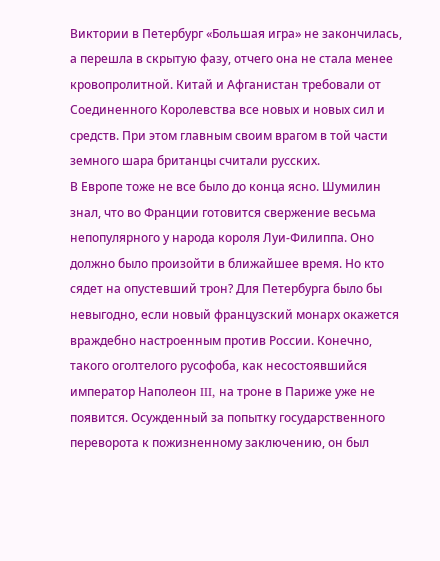Виктории в Петербург «Большая игра» не закончилась, а перешла в скрытую фазу, отчего она не стала менее кровопролитной. Китай и Афганистан требовали от Соединенного Королевства все новых и новых сил и средств. При этом главным своим врагом в той части земного шара британцы считали русских.
В Европе тоже не все было до конца ясно. Шумилин знал, что во Франции готовится свержение весьма непопулярного у народа короля Луи-Филиппа. Оно должно было произойти в ближайшее время. Но кто сядет на опустевший трон? Для Петербурга было бы невыгодно, если новый французский монарх окажется враждебно настроенным против России. Конечно, такого оголтелого русофоба, как несостоявшийся император Наполеон III, на троне в Париже уже не появится. Осужденный за попытку государственного переворота к пожизненному заключению, он был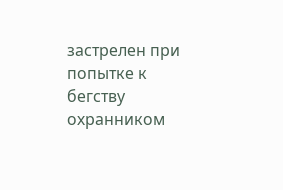застрелен при попытке к бегству охранником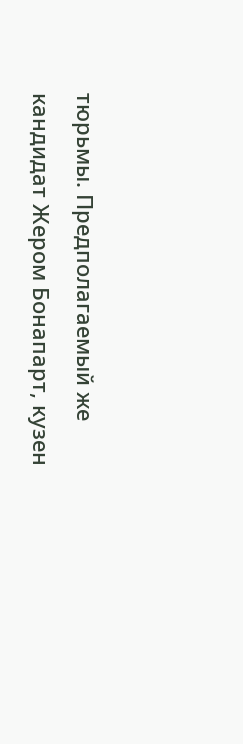тюрьмы. Предполагаемый же кандидат Жером Бонапарт, кузен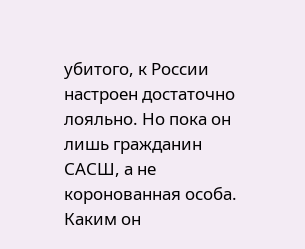убитого, к России настроен достаточно лояльно. Но пока он лишь гражданин САСШ, а не коронованная особа. Каким он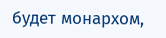будет монархом,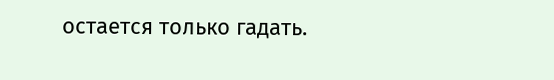остается только гадать.